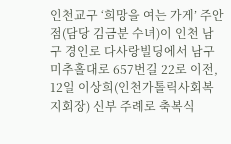인천교구 ‘희망을 여는 가게’ 주안점(담당 김금분 수녀)이 인천 남구 경인로 다사랑빌딩에서 남구 미추홀대로 657번길 22로 이전, 12일 이상희(인천가톨릭사회복지회장) 신부 주례로 축복식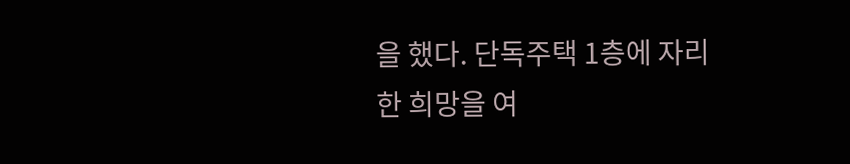을 했다. 단독주택 1층에 자리한 희망을 여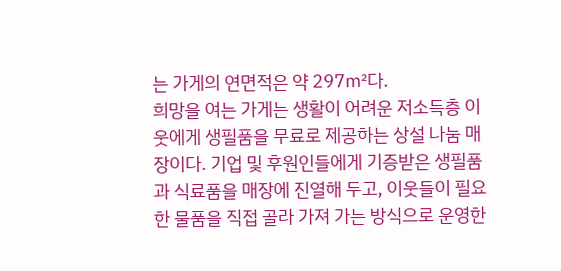는 가게의 연면적은 약 297㎡다.
희망을 여는 가게는 생활이 어려운 저소득층 이웃에게 생필품을 무료로 제공하는 상설 나눔 매장이다. 기업 및 후원인들에게 기증받은 생필품과 식료품을 매장에 진열해 두고, 이웃들이 필요한 물품을 직접 골라 가져 가는 방식으로 운영한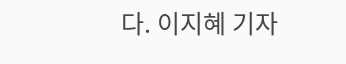다. 이지혜 기자